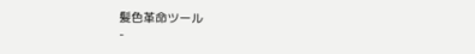髪色革命ツール
-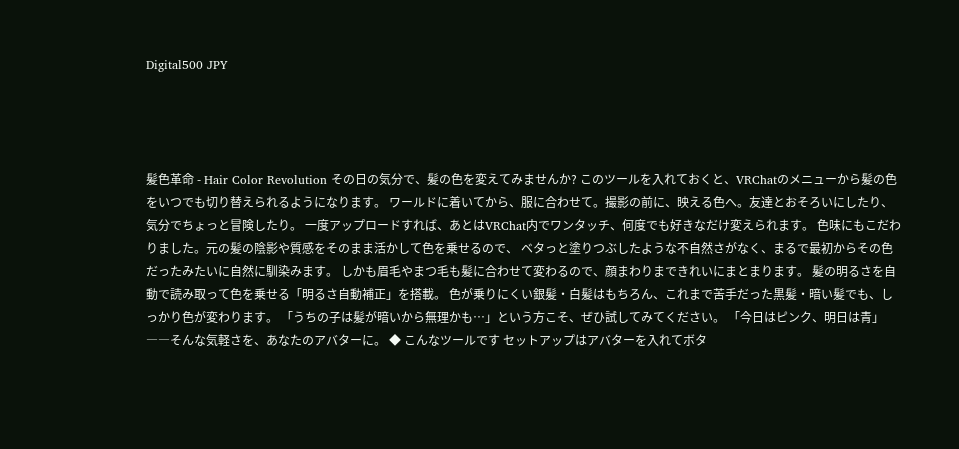Digital500 JPY




髪色革命 - Hair Color Revolution その日の気分で、髪の色を変えてみませんか? このツールを入れておくと、VRChatのメニューから髪の色をいつでも切り替えられるようになります。 ワールドに着いてから、服に合わせて。撮影の前に、映える色へ。友達とおそろいにしたり、気分でちょっと冒険したり。 一度アップロードすれば、あとはVRChat内でワンタッチ、何度でも好きなだけ変えられます。 色味にもこだわりました。元の髪の陰影や質感をそのまま活かして色を乗せるので、 ベタっと塗りつぶしたような不自然さがなく、まるで最初からその色だったみたいに自然に馴染みます。 しかも眉毛やまつ毛も髪に合わせて変わるので、顔まわりまできれいにまとまります。 髪の明るさを自動で読み取って色を乗せる「明るさ自動補正」を搭載。 色が乗りにくい銀髪・白髪はもちろん、これまで苦手だった黒髪・暗い髪でも、しっかり色が変わります。 「うちの子は髪が暗いから無理かも…」という方こそ、ぜひ試してみてください。 「今日はピンク、明日は青」――そんな気軽さを、あなたのアバターに。 ◆ こんなツールです セットアップはアバターを入れてボタ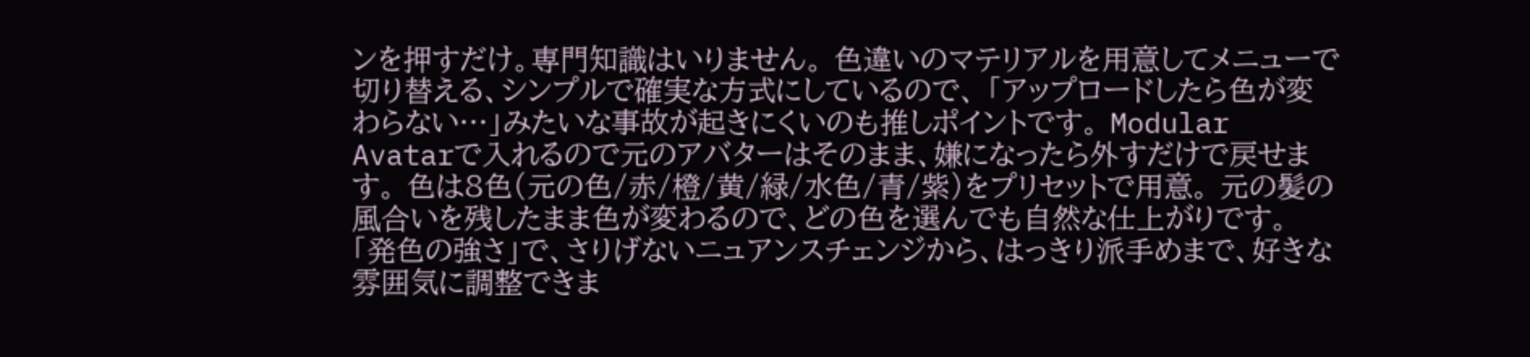ンを押すだけ。専門知識はいりません。 色違いのマテリアルを用意してメニューで切り替える、シンプルで確実な方式にしているので、 「アップロードしたら色が変わらない…」みたいな事故が起きにくいのも推しポイントです。 Modular Avatarで入れるので元のアバターはそのまま、嫌になったら外すだけで戻せます。 色は8色(元の色/赤/橙/黄/緑/水色/青/紫)をプリセットで用意。 元の髪の風合いを残したまま色が変わるので、どの色を選んでも自然な仕上がりです。 「発色の強さ」で、さりげないニュアンスチェンジから、はっきり派手めまで、好きな雰囲気に調整できま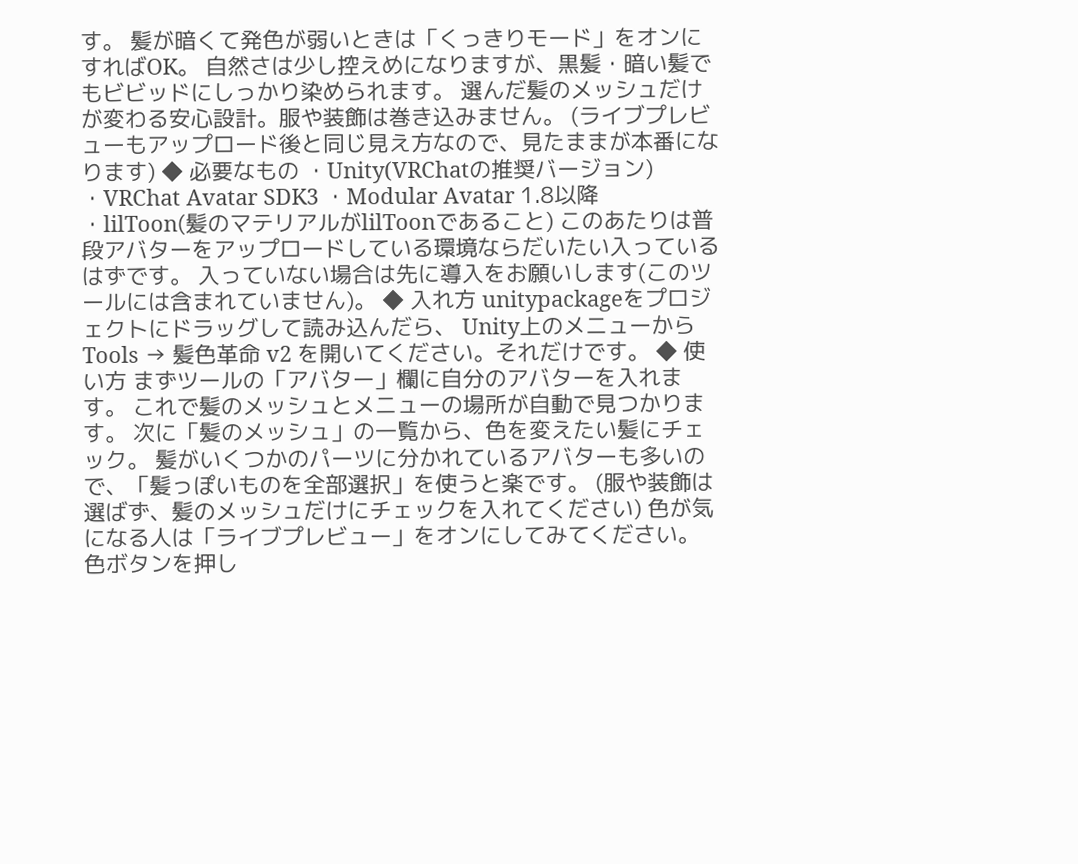す。 髪が暗くて発色が弱いときは「くっきりモード」をオンにすればOK。 自然さは少し控えめになりますが、黒髪・暗い髪でもビビッドにしっかり染められます。 選んだ髪のメッシュだけが変わる安心設計。服や装飾は巻き込みません。 (ライブプレビューもアップロード後と同じ見え方なので、見たままが本番になります) ◆ 必要なもの ・Unity(VRChatの推奨バージョン) ・VRChat Avatar SDK3 ・Modular Avatar 1.8以降 ・lilToon(髪のマテリアルがlilToonであること) このあたりは普段アバターをアップロードしている環境ならだいたい入っているはずです。 入っていない場合は先に導入をお願いします(このツールには含まれていません)。 ◆ 入れ方 unitypackageをプロジェクトにドラッグして読み込んだら、 Unity上のメニューから Tools → 髪色革命 v2 を開いてください。それだけです。 ◆ 使い方 まずツールの「アバター」欄に自分のアバターを入れます。 これで髪のメッシュとメニューの場所が自動で見つかります。 次に「髪のメッシュ」の一覧から、色を変えたい髪にチェック。 髪がいくつかのパーツに分かれているアバターも多いので、「髪っぽいものを全部選択」を使うと楽です。 (服や装飾は選ばず、髪のメッシュだけにチェックを入れてください) 色が気になる人は「ライブプレビュー」をオンにしてみてください。 色ボタンを押し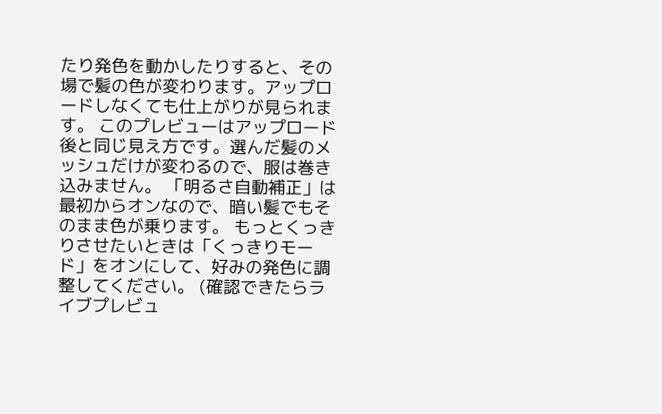たり発色を動かしたりすると、その場で髪の色が変わります。アップロードしなくても仕上がりが見られます。 このプレビューはアップロード後と同じ見え方です。選んだ髪のメッシュだけが変わるので、服は巻き込みません。 「明るさ自動補正」は最初からオンなので、暗い髪でもそのまま色が乗ります。 もっとくっきりさせたいときは「くっきりモード」をオンにして、好みの発色に調整してください。 (確認できたらライブプレビュ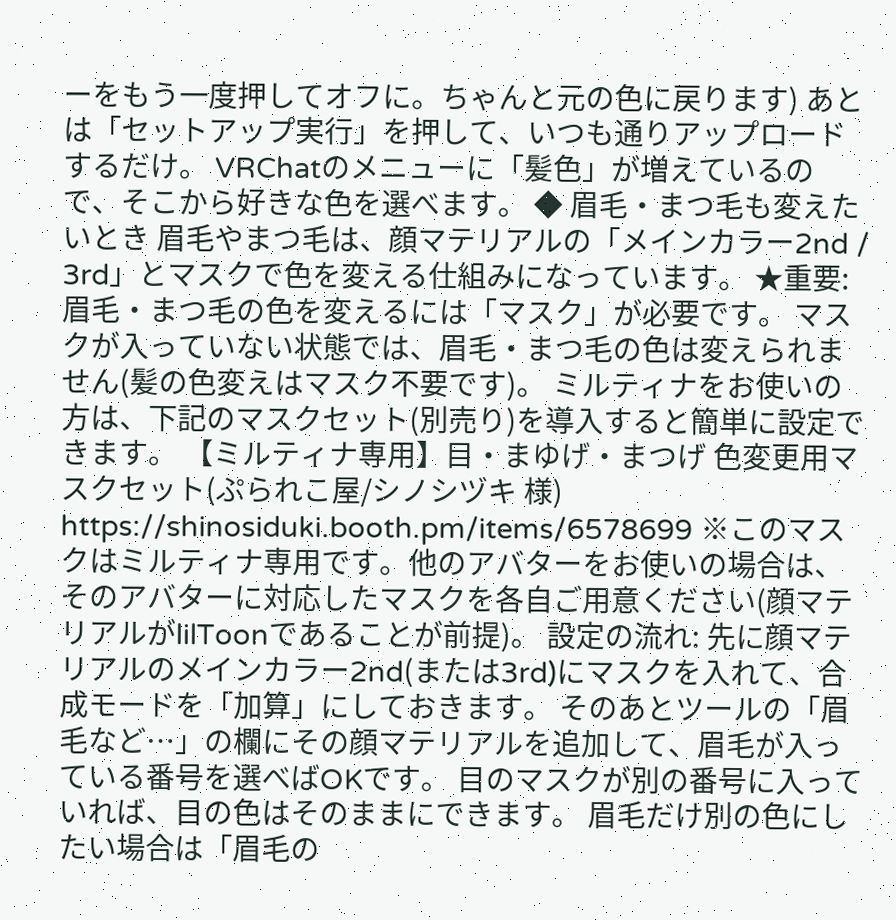ーをもう一度押してオフに。ちゃんと元の色に戻ります) あとは「セットアップ実行」を押して、いつも通りアップロードするだけ。 VRChatのメニューに「髪色」が増えているので、そこから好きな色を選べます。 ◆ 眉毛・まつ毛も変えたいとき 眉毛やまつ毛は、顔マテリアルの「メインカラー2nd / 3rd」とマスクで色を変える仕組みになっています。 ★重要:眉毛・まつ毛の色を変えるには「マスク」が必要です。 マスクが入っていない状態では、眉毛・まつ毛の色は変えられません(髪の色変えはマスク不要です)。 ミルティナをお使いの方は、下記のマスクセット(別売り)を導入すると簡単に設定できます。 【ミルティナ専用】目・まゆげ・まつげ 色変更用マスクセット(ぷられこ屋/シノシヅキ 様) https://shinosiduki.booth.pm/items/6578699 ※このマスクはミルティナ専用です。他のアバターをお使いの場合は、 そのアバターに対応したマスクを各自ご用意ください(顔マテリアルがlilToonであることが前提)。 設定の流れ: 先に顔マテリアルのメインカラー2nd(または3rd)にマスクを入れて、合成モードを「加算」にしておきます。 そのあとツールの「眉毛など…」の欄にその顔マテリアルを追加して、眉毛が入っている番号を選べばOKです。 目のマスクが別の番号に入っていれば、目の色はそのままにできます。 眉毛だけ別の色にしたい場合は「眉毛の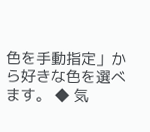色を手動指定」から好きな色を選べます。 ◆ 気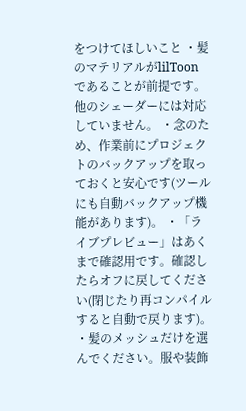をつけてほしいこと ・髪のマテリアルがlilToonであることが前提です。他のシェーダーには対応していません。 ・念のため、作業前にプロジェクトのバックアップを取っておくと安心です(ツールにも自動バックアップ機能があります)。 ・「ライブプレビュー」はあくまで確認用です。確認したらオフに戻してください(閉じたり再コンパイルすると自動で戻ります)。 ・髪のメッシュだけを選んでください。服や装飾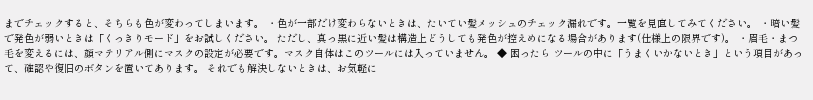までチェックすると、そちらも色が変わってしまいます。 ・色が一部だけ変わらないときは、たいてい髪メッシュのチェック漏れです。一覧を見直してみてください。 ・暗い髪で発色が弱いときは「くっきりモード」をお試しください。 ただし、真っ黒に近い髪は構造上どうしても発色が控えめになる場合があります(仕様上の限界です)。 ・眉毛・まつ毛を変えるには、顔マテリアル側にマスクの設定が必要です。マスク自体はこのツールには入っていません。 ◆ 困ったら ツールの中に「うまくいかないとき」という項目があって、確認や復旧のボタンを置いてあります。 それでも解決しないときは、お気軽に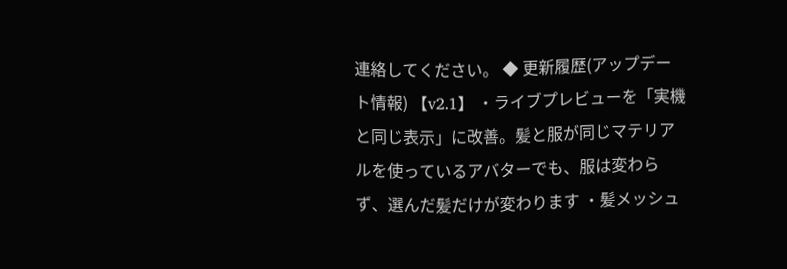連絡してください。 ◆ 更新履歴(アップデート情報) 【v2.1】 ・ライブプレビューを「実機と同じ表示」に改善。髪と服が同じマテリアルを使っているアバターでも、服は変わらず、選んだ髪だけが変わります ・髪メッシュ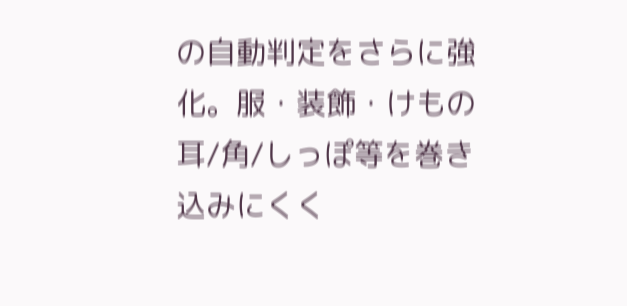の自動判定をさらに強化。服・装飾・けもの耳/角/しっぽ等を巻き込みにくく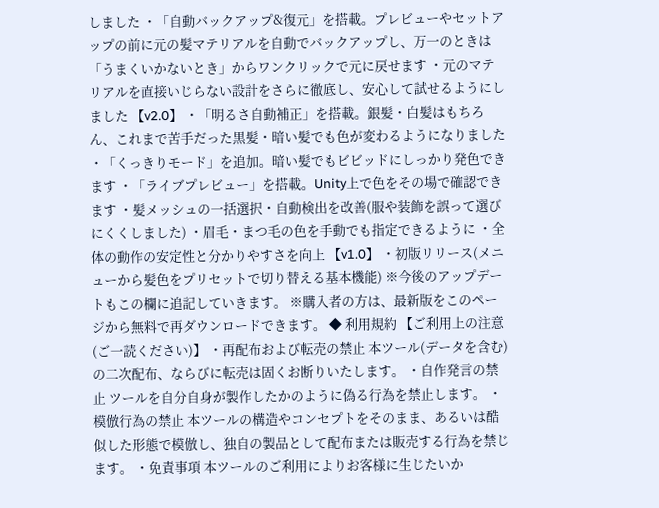しました ・「自動バックアップ&復元」を搭載。プレビューやセットアップの前に元の髪マテリアルを自動でバックアップし、万一のときは「うまくいかないとき」からワンクリックで元に戻せます ・元のマテリアルを直接いじらない設計をさらに徹底し、安心して試せるようにしました 【v2.0】 ・「明るさ自動補正」を搭載。銀髪・白髪はもちろん、これまで苦手だった黒髪・暗い髪でも色が変わるようになりました ・「くっきりモード」を追加。暗い髪でもビビッドにしっかり発色できます ・「ライブプレビュー」を搭載。Unity上で色をその場で確認できます ・髪メッシュの一括選択・自動検出を改善(服や装飾を誤って選びにくくしました) ・眉毛・まつ毛の色を手動でも指定できるように ・全体の動作の安定性と分かりやすさを向上 【v1.0】 ・初版リリース(メニューから髪色をプリセットで切り替える基本機能) ※今後のアップデートもこの欄に追記していきます。 ※購入者の方は、最新版をこのページから無料で再ダウンロードできます。 ◆ 利用規約 【ご利用上の注意(ご一読ください)】 ・再配布および転売の禁止 本ツール(データを含む)の二次配布、ならびに転売は固くお断りいたします。 ・自作発言の禁止 ツールを自分自身が製作したかのように偽る行為を禁止します。 ・模倣行為の禁止 本ツールの構造やコンセプトをそのまま、あるいは酷似した形態で模倣し、独自の製品として配布または販売する行為を禁じます。 ・免責事項 本ツールのご利用によりお客様に生じたいか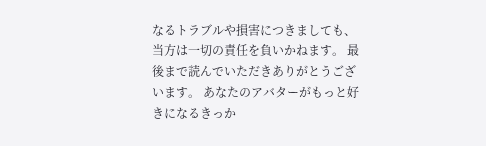なるトラブルや損害につきましても、当方は一切の責任を負いかねます。 最後まで読んでいただきありがとうございます。 あなたのアバターがもっと好きになるきっか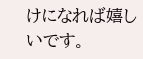けになれば嬉しいです。